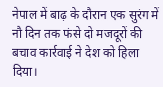नेपाल में बाढ़ के दौरान एक सुरंग में नौ दिन तक फंसे दो मजदूरों की बचाव कार्रवाई ने देश को हिला दिया।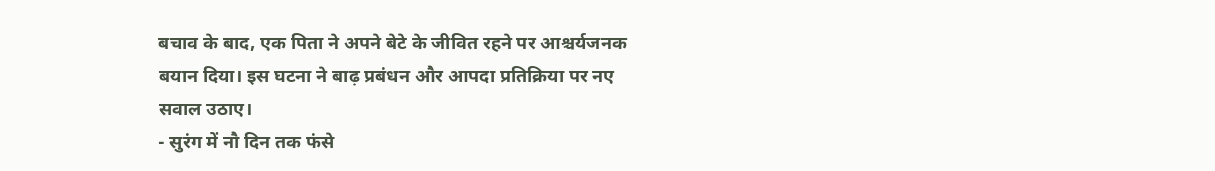बचाव के बाद, एक पिता ने अपने बेटे के जीवित रहने पर आश्चर्यजनक बयान दिया। इस घटना ने बाढ़ प्रबंधन और आपदा प्रतिक्रिया पर नए सवाल उठाए।
- सुरंग में नौ दिन तक फंसे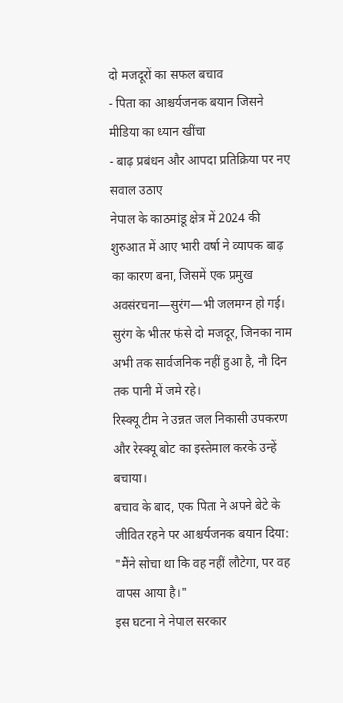दो मजदूरों का सफल बचाव
- पिता का आश्चर्यजनक बयान जिसने मीडिया का ध्यान खींचा
- बाढ़ प्रबंधन और आपदा प्रतिक्रिया पर नए सवाल उठाए
नेपाल के काठमांडू क्षेत्र में 2024 की शुरुआत में आए भारी वर्षा ने व्यापक बाढ़ का कारण बना, जिसमें एक प्रमुख अवसंरचना—सुरंग—भी जलमग्न हो गई।
सुरंग के भीतर फंसे दो मजदूर, जिनका नाम अभी तक सार्वजनिक नहीं हुआ है, नौ दिन तक पानी में जमे रहे।
रिस्क्यू टीम ने उन्नत जल निकासी उपकरण और रेस्क्यू बोट का इस्तेमाल करके उन्हें बचाया।
बचाव के बाद, एक पिता ने अपने बेटे के जीवित रहने पर आश्चर्यजनक बयान दिया: "मैंने सोचा था कि वह नहीं लौटेगा, पर वह वापस आया है।"
इस घटना ने नेपाल सरकार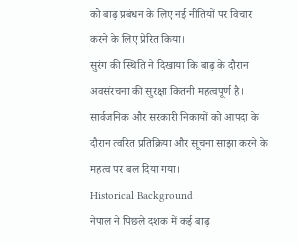को बाढ़ प्रबंधन के लिए नई नीतियों पर विचार करने के लिए प्रेरित किया।
सुरंग की स्थिति ने दिखाया कि बाढ़ के दौरान अवसंरचना की सुरक्षा कितनी महत्वपूर्ण है।
सार्वजनिक और सरकारी निकायों को आपदा के दौरान त्वरित प्रतिक्रिया और सूचना साझा करने के महत्व पर बल दिया गया।
Historical Background
नेपाल ने पिछले दशक में कई बाढ़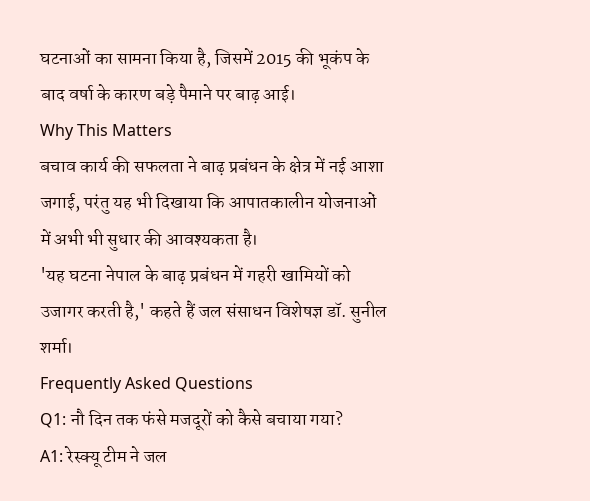घटनाओं का सामना किया है, जिसमें 2015 की भूकंप के बाद वर्षा के कारण बड़े पैमाने पर बाढ़ आई।
Why This Matters
बचाव कार्य की सफलता ने बाढ़ प्रबंधन के क्षेत्र में नई आशा जगाई, परंतु यह भी दिखाया कि आपातकालीन योजनाओं में अभी भी सुधार की आवश्यकता है।
'यह घटना नेपाल के बाढ़ प्रबंधन में गहरी खामियों को उजागर करती है,' कहते हैं जल संसाधन विशेषज्ञ डॉ. सुनील शर्मा।
Frequently Asked Questions
Q1: नौ दिन तक फंसे मजदूरों को कैसे बचाया गया?
A1: रेस्क्यू टीम ने जल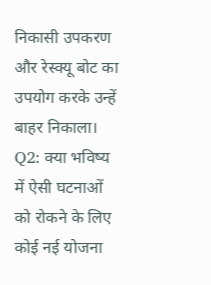निकासी उपकरण और रेस्क्यू बोट का उपयोग करके उन्हें बाहर निकाला।
Q2: क्या भविष्य में ऐसी घटनाओं को रोकने के लिए कोई नई योजना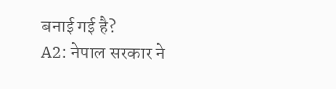बनाई गई है?
A2: नेपाल सरकार ने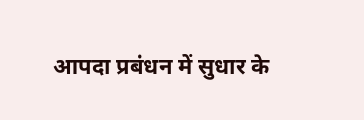आपदा प्रबंधन में सुधार के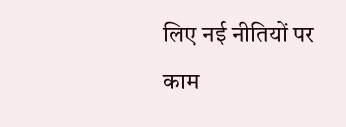लिए नई नीतियों पर काम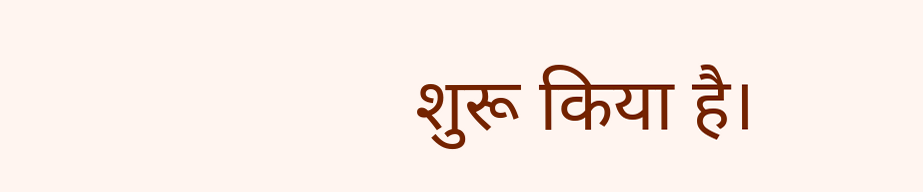शुरू किया है।